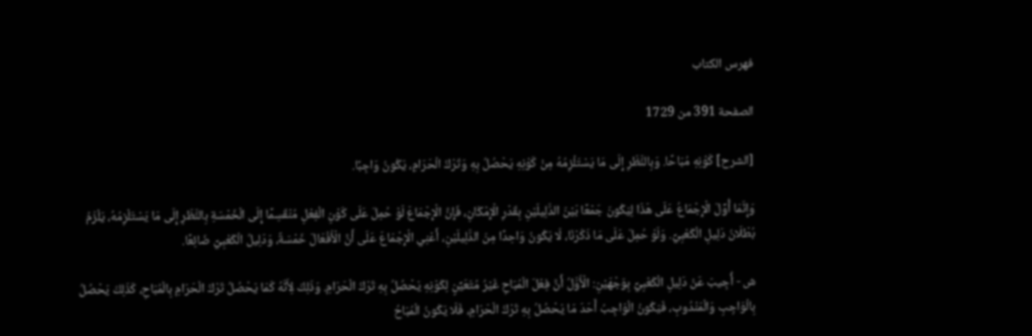فهرس الكتاب

الصفحة 391 من 1729

[الشرح] كَوْنِهِ مُبَاحًا. وَبِالنَّظَرِ إِلَى مَا يَسْتَلْزِمُهُ مِنْ كَوْنِهِ يَحْصُلُ بِهِ وَتَرْكُ الْحَرَامِ، يَكُونُ وَاجِبًا.

وَإِنَّمَا أُوِّلَ الْإِجْمَاعُ عَلَى هَذَا لِيَكُونَ جَمْعًا بَيْنَ الدَّلِيلَيْنِ بِقَدْرِ الْإِمْكَانِ، فَإِنَّ الْإِجْمَاعَ لَوْ حُمِلَ عَلَى كَوْنِ الْفِعْلِ مُنْقَسِمًا إِلَى الْخَمْسَةِ بِالنَّظَرِ إِلَى مَا يَسْتَلْزِمُهُ، يَلْزَمُ بُطْلَانُ دَلِيلِ الْكَعْبِيِّ. وَلَوْ حُمِلَ عَلَى مَا ذَكَرْنَا، لَا يَكُونُ وَاحِدًا مِنَ الدَّلِيلَيْنِ، أَعْنِي الْإِجْمَاعَ عَلَى أَنَّ الْأَفْعَالَ خَمْسَةٌ، وَدَلِيلُ الْكَعْبِيِّ ضَائِعًا.

ش - أُجِيبَ عَنْ دَلِيلِ الْكَعْبِيِّ بِوَجْهَيْنِ: الْأَوَّلُ أَنَّ فِعْلَ الْمُبَاحِ غَيْرُ مُتَعَيِّنٍ لِكَوْنِهِ يَحْصُلُ بِهِ تَرْكُ الْحَرَامِ. وَذَلِكَ لِأَنَّهُ كَمَا يَحْصُلُ تَرْكُ الْحَرَامِ بِالْمُبَاحِ، كَذَلِكَ يَحْصُلُ بِالْوَاجِبِ وَالْمَنْدُوبِ، فَيَكُونُ الْوَاجِبُ أَحَدَ مَا يَحْصُلُ بِهِ تَرْكُ الْحَرَامِ، فَلَا يَكُونُ الْمُبَاحُ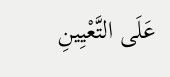عَلَى التَّعْيِينِ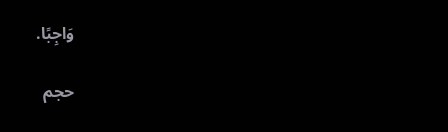وَاجِبًا.

حجم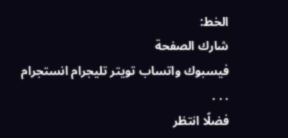الخط:
شارك الصفحة
فيسبوك واتساب تويتر تليجرام انستجرام
. . .
فضلًا انتظر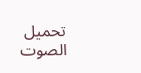تحميل الصوت